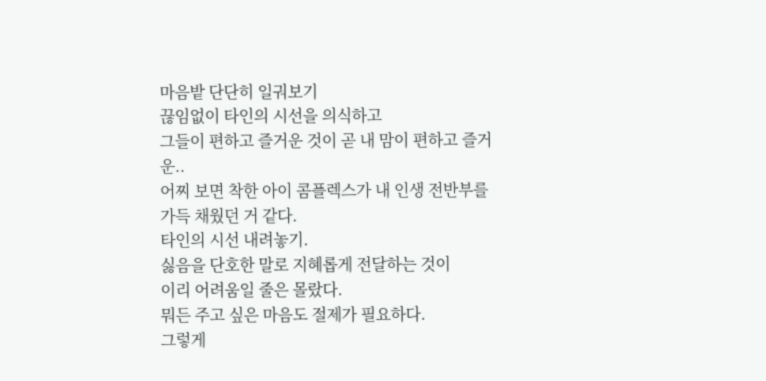마음밭 단단히 일궈보기
끊임없이 타인의 시선을 의식하고
그들이 편하고 즐거운 것이 곧 내 맘이 편하고 즐거운..
어찌 보면 착한 아이 콤플렉스가 내 인생 전반부를 가득 채웠던 거 같다.
타인의 시선 내려놓기.
싫음을 단호한 말로 지혜롭게 전달하는 것이
이리 어려움일 줄은 몰랐다.
뭐든 주고 싶은 마음도 절제가 필요하다.
그렇게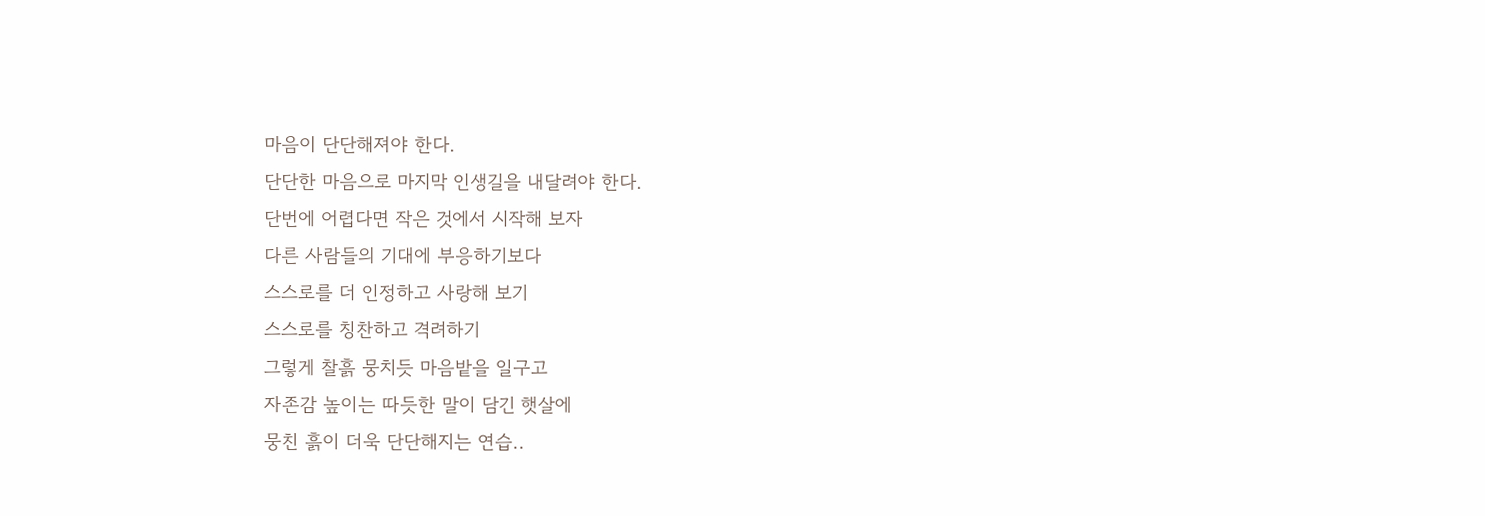마음이 단단해져야 한다.
단단한 마음으로 마지막 인생길을 내달려야 한다.
단번에 어렵다면 작은 것에서 시작해 보자
다른 사람들의 기대에 부응하기보다
스스로를 더 인정하고 사랑해 보기
스스로를 칭찬하고 격려하기
그렇게 찰흙 뭉치듯 마음밭을 일구고
자존감 높이는 따듯한 말이 담긴 햇살에
뭉친 흙이 더욱 단단해지는 연습..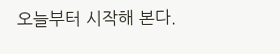오늘부터 시작해 본다.